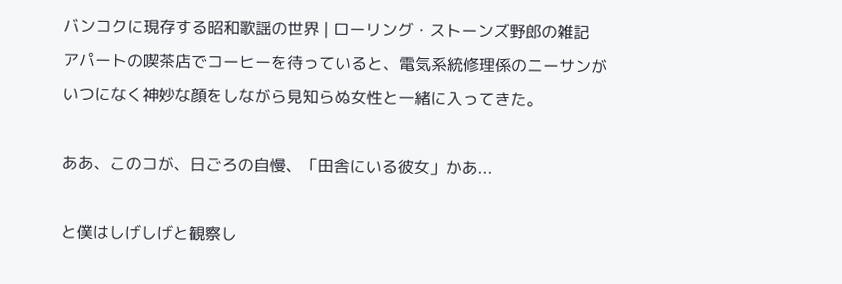バンコクに現存する昭和歌謡の世界 | ローリング・ストーンズ野郎の雑記
アパートの喫茶店でコーヒーを待っていると、電気系統修理係のニーサンがいつになく神妙な顔をしながら見知らぬ女性と一緒に入ってきた。

ああ、このコが、日ごろの自慢、「田舎にいる彼女」かあ...

と僕はしげしげと観察し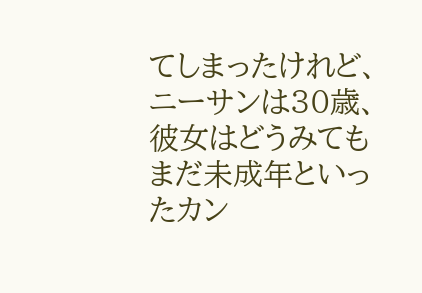てしまったけれど、ニーサンは30歳、彼女はどうみてもまだ未成年といったカン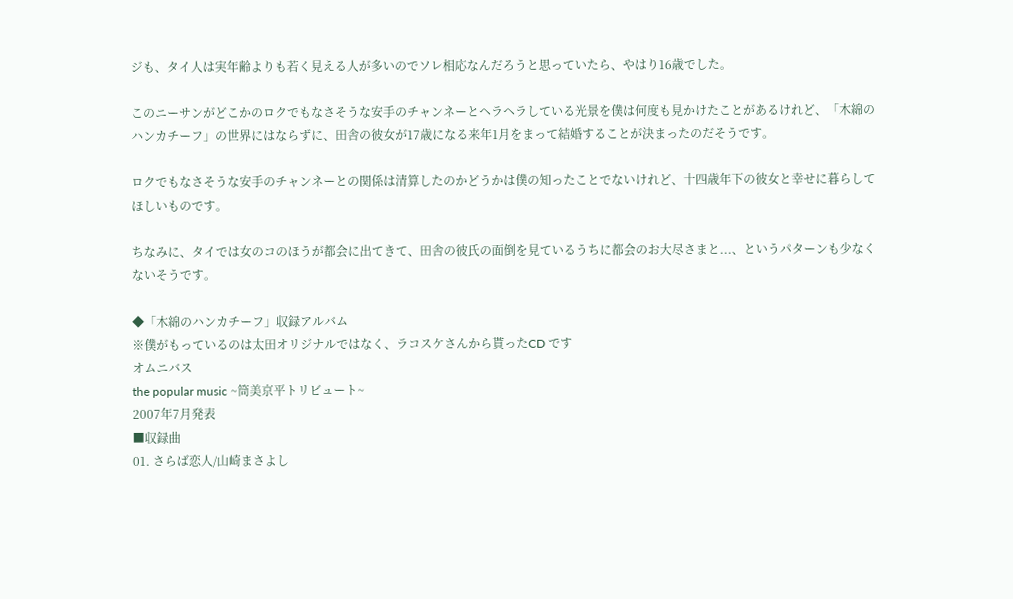ジも、タイ人は実年齢よりも若く見える人が多いのでソレ相応なんだろうと思っていたら、やはり16歳でした。

このニーサンがどこかのロクでもなさそうな安手のチャンネーとヘラヘラしている光景を僕は何度も見かけたことがあるけれど、「木綿のハンカチーフ」の世界にはならずに、田舎の彼女が17歳になる来年1月をまって結婚することが決まったのだそうです。

ロクでもなさそうな安手のチャンネーとの関係は清算したのかどうかは僕の知ったことでないけれど、十四歳年下の彼女と幸せに暮らしてほしいものです。

ちなみに、タイでは女のコのほうが都会に出てきて、田舎の彼氏の面倒を見ているうちに都会のお大尽さまと...、というパターンも少なくないそうです。

◆「木綿のハンカチーフ」収録アルバム
※僕がもっているのは太田オリジナルではなく、ラコスケさんから貰ったCD です
オムニバス
the popular music ~筒美京平トリビュート~
2007年7月発表
■収録曲
01. さらば恋人/山崎まさよし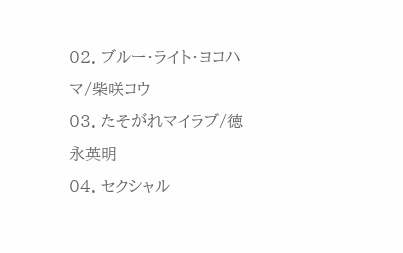02. ブルー・ライト・ヨコハマ/柴咲コウ
03. たそがれマイラブ/徳永英明
04. セクシャル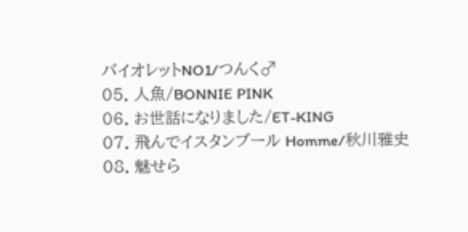バイオレットNO1/つんく♂
05. 人魚/BONNIE PINK
06. お世話になりました/ET-KING
07. 飛んでイスタンブール Homme/秋川雅史
08. 魅せら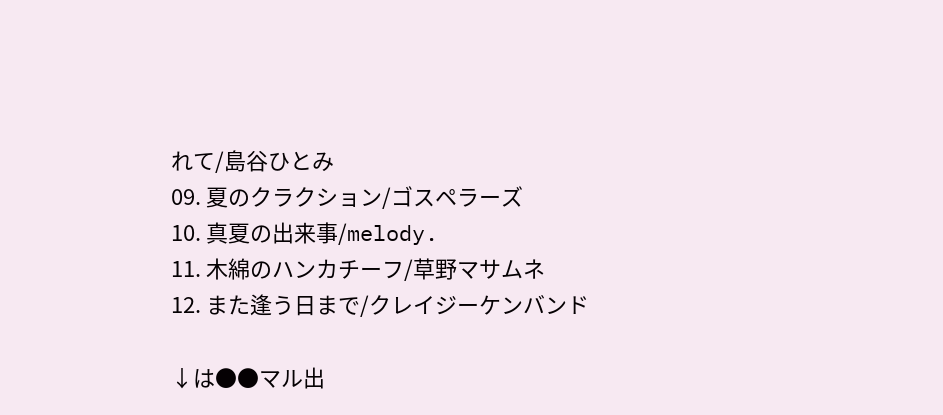れて/島谷ひとみ
09. 夏のクラクション/ゴスペラーズ
10. 真夏の出来事/melody.
11. 木綿のハンカチーフ/草野マサムネ
12. また逢う日まで/クレイジーケンバンド

↓は●●マル出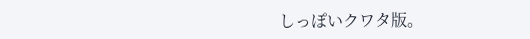しっぽいクワタ版。